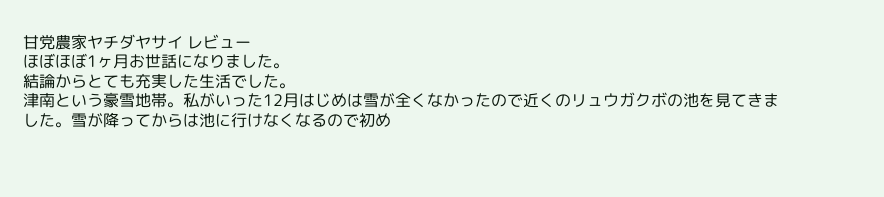甘党農家ヤチダヤサイ レビュー
ほぼほぼ1ヶ月お世話になりました。
結論からとても充実した生活でした。
津南という豪雪地帯。私がいった12月はじめは雪が全くなかったので近くのリュウガクボの池を見てきました。雪が降ってからは池に行けなくなるので初め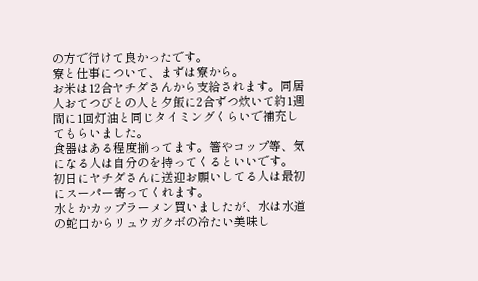の方で行けて良かったです。
寮と仕事について、まずは寮から。
お米は12合ヤチダさんから支給されます。同居人おてつびとの人と夕飯に2合ずつ炊いて約1週間に1回灯油と同じタイミングくらいで補充してもらいました。
食器はある程度揃ってます。箸やコップ等、気になる人は自分のを持ってくるといいです。
初日にヤチダさんに送迎お願いしてる人は最初にスーパー寄ってくれます。
水とかカップラーメン買いましたが、水は水道の蛇口からリュウガクボの冷たい美味し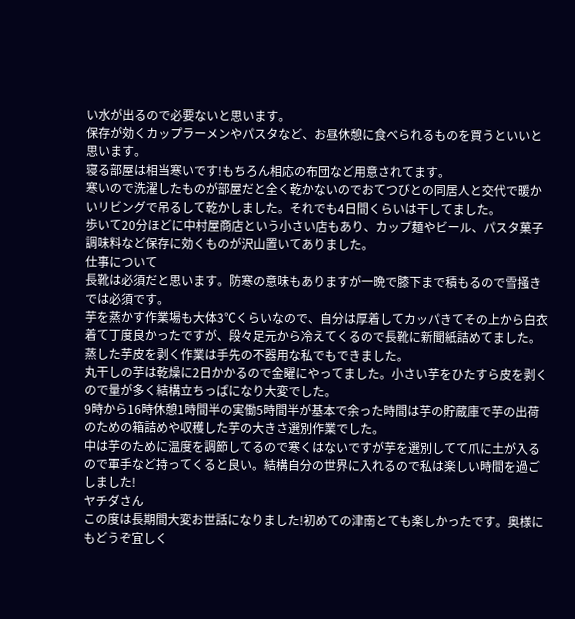い水が出るので必要ないと思います。
保存が効くカップラーメンやパスタなど、お昼休憩に食べられるものを買うといいと思います。
寝る部屋は相当寒いです!もちろん相応の布団など用意されてます。
寒いので洗濯したものが部屋だと全く乾かないのでおてつびとの同居人と交代で暖かいリビングで吊るして乾かしました。それでも4日間くらいは干してました。
歩いて20分ほどに中村屋商店という小さい店もあり、カップ麺やビール、パスタ菓子調味料など保存に効くものが沢山置いてありました。
仕事について
長靴は必須だと思います。防寒の意味もありますが一晩で膝下まで積もるので雪掻きでは必須です。
芋を蒸かす作業場も大体3℃くらいなので、自分は厚着してカッパきてその上から白衣着て丁度良かったですが、段々足元から冷えてくるので長靴に新聞紙詰めてました。
蒸した芋皮を剥く作業は手先の不器用な私でもできました。
丸干しの芋は乾燥に2日かかるので金曜にやってました。小さい芋をひたすら皮を剥くので量が多く結構立ちっぱになり大変でした。
9時から16時休憩1時間半の実働5時間半が基本で余った時間は芋の貯蔵庫で芋の出荷のための箱詰めや収穫した芋の大きさ選別作業でした。
中は芋のために温度を調節してるので寒くはないですが芋を選別してて爪に土が入るので軍手など持ってくると良い。結構自分の世界に入れるので私は楽しい時間を過ごしました!
ヤチダさん
この度は長期間大変お世話になりました!初めての津南とても楽しかったです。奥様にもどうぞ宜しく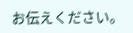お伝えください。